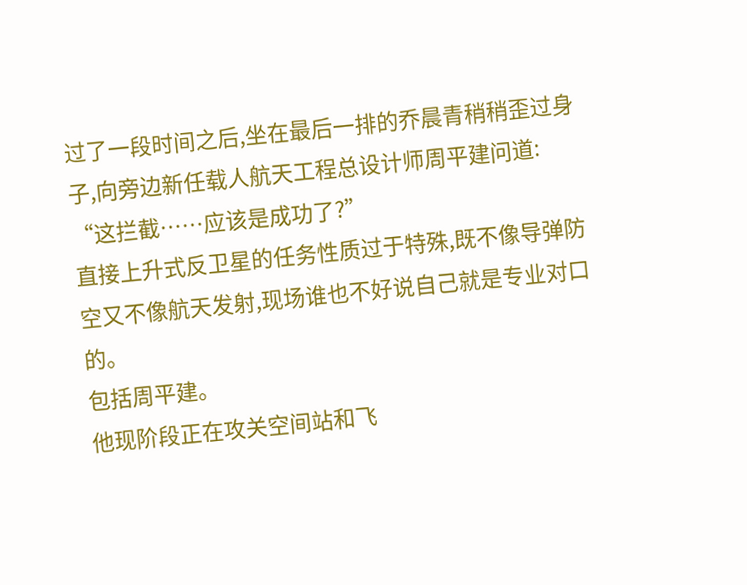过了一段时间之后,坐在最后一排的乔晨青稍稍歪过身子,向旁边新任载人航天工程总设计师周平建问道:
“这拦截……应该是成功了?”
直接上升式反卫星的任务性质过于特殊,既不像导弹防空又不像航天发射,现场谁也不好说自己就是专业对口的。
包括周平建。
他现阶段正在攻关空间站和飞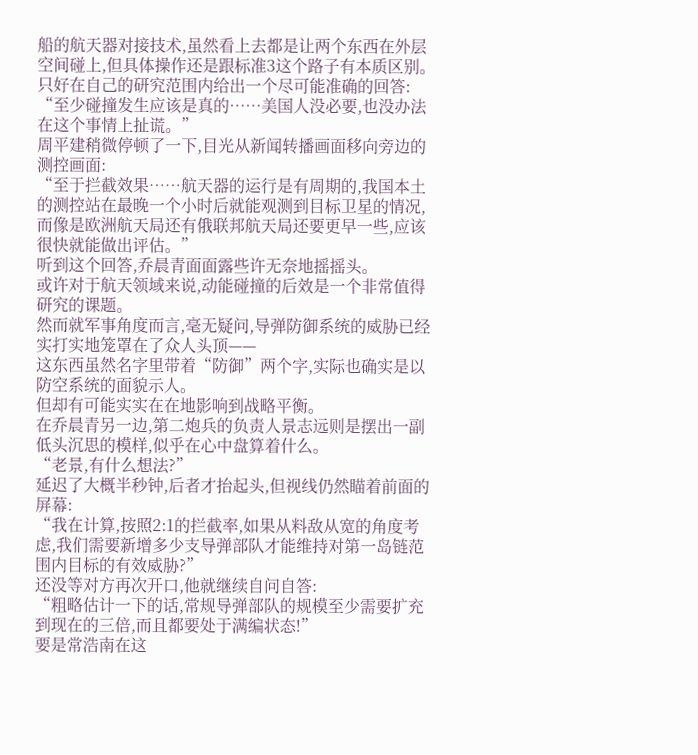船的航天器对接技术,虽然看上去都是让两个东西在外层空间碰上,但具体操作还是跟标准3这个路子有本质区别。
只好在自己的研究范围内给出一个尽可能准确的回答:
“至少碰撞发生应该是真的……美国人没必要,也没办法在这个事情上扯谎。”
周平建稍微停顿了一下,目光从新闻转播画面移向旁边的测控画面:
“至于拦截效果……航天器的运行是有周期的,我国本土的测控站在最晚一个小时后就能观测到目标卫星的情况,而像是欧洲航天局还有俄联邦航天局还要更早一些,应该很快就能做出评估。”
听到这个回答,乔晨青面面露些许无奈地摇摇头。
或许对于航天领域来说,动能碰撞的后效是一个非常值得研究的课题。
然而就军事角度而言,毫无疑问,导弹防御系统的威胁已经实打实地笼罩在了众人头顶——
这东西虽然名字里带着“防御”两个字,实际也确实是以防空系统的面貌示人。
但却有可能实实在在地影响到战略平衡。
在乔晨青另一边,第二炮兵的负责人景志远则是摆出一副低头沉思的模样,似乎在心中盘算着什么。
“老景,有什么想法?”
延迟了大概半秒钟,后者才抬起头,但视线仍然瞄着前面的屏幕:
“我在计算,按照2:1的拦截率,如果从料敌从宽的角度考虑,我们需要新增多少支导弹部队才能维持对第一岛链范围内目标的有效威胁?”
还没等对方再次开口,他就继续自问自答:
“粗略估计一下的话,常规导弹部队的规模至少需要扩充到现在的三倍,而且都要处于满编状态!”
要是常浩南在这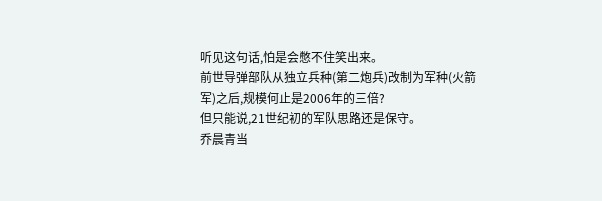听见这句话,怕是会憋不住笑出来。
前世导弹部队从独立兵种(第二炮兵)改制为军种(火箭军)之后,规模何止是2006年的三倍?
但只能说,21世纪初的军队思路还是保守。
乔晨青当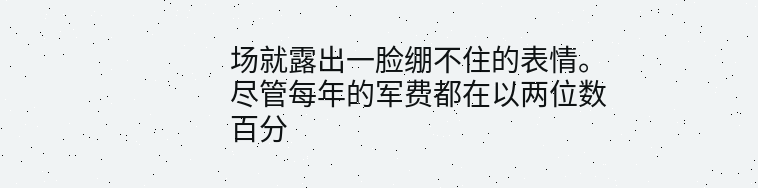场就露出一脸绷不住的表情。
尽管每年的军费都在以两位数百分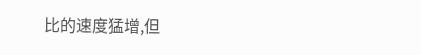比的速度猛增,但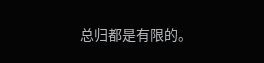总归都是有限的。